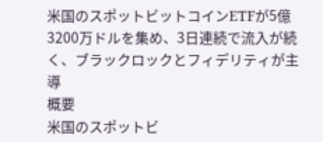米国のスポットビットコインETFが5億3200万ドルを集め、3日連続で流入が続く、ブラックロックとフィデリティが主導
概要
米国のスポットビ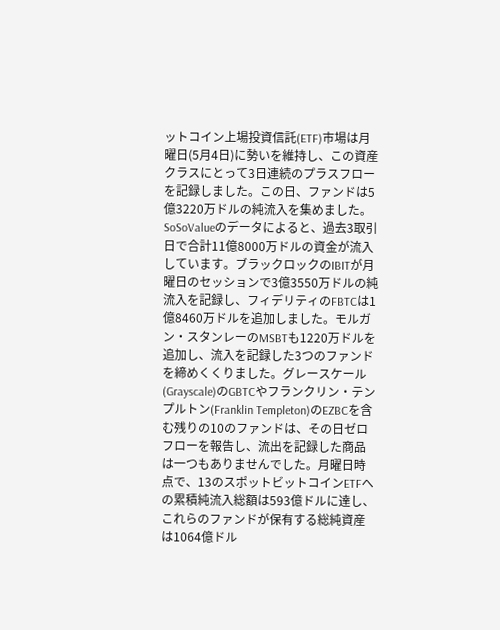ットコイン上場投資信託(ETF)市場は月曜日(5月4日)に勢いを維持し、この資産クラスにとって3日連続のプラスフローを記録しました。この日、ファンドは5億3220万ドルの純流入を集めました。SoSoValueのデータによると、過去3取引日で合計11億8000万ドルの資金が流入しています。ブラックロックのIBITが月曜日のセッションで3億3550万ドルの純流入を記録し、フィデリティのFBTCは1億8460万ドルを追加しました。モルガン・スタンレーのMSBTも1220万ドルを追加し、流入を記録した3つのファンドを締めくくりました。グレースケール(Grayscale)のGBTCやフランクリン・テンプルトン(Franklin Templeton)のEZBCを含む残りの10のファンドは、その日ゼロフローを報告し、流出を記録した商品は一つもありませんでした。月曜日時点で、13のスポットビットコインETFへの累積純流入総額は593億ドルに達し、これらのファンドが保有する総純資産は1064億ドル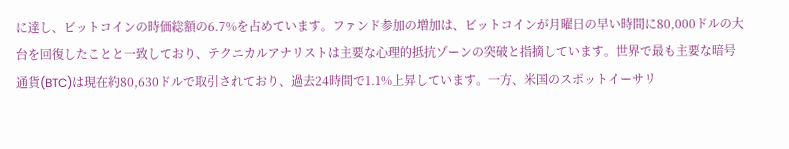に達し、ビットコインの時価総額の6.7%を占めています。ファンド参加の増加は、ビットコインが月曜日の早い時間に80,000ドルの大台を回復したことと一致しており、テクニカルアナリストは主要な心理的抵抗ゾーンの突破と指摘しています。世界で最も主要な暗号通貨(BTC)は現在約80,630ドルで取引されており、過去24時間で1.1%上昇しています。一方、米国のスポットイーサリ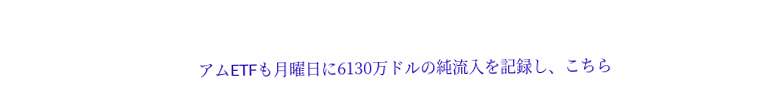アムETFも月曜日に6130万ドルの純流入を記録し、こちら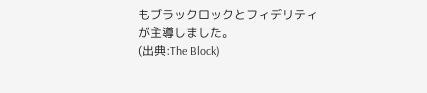もブラックロックとフィデリティが主導しました。
(出典:The Block)